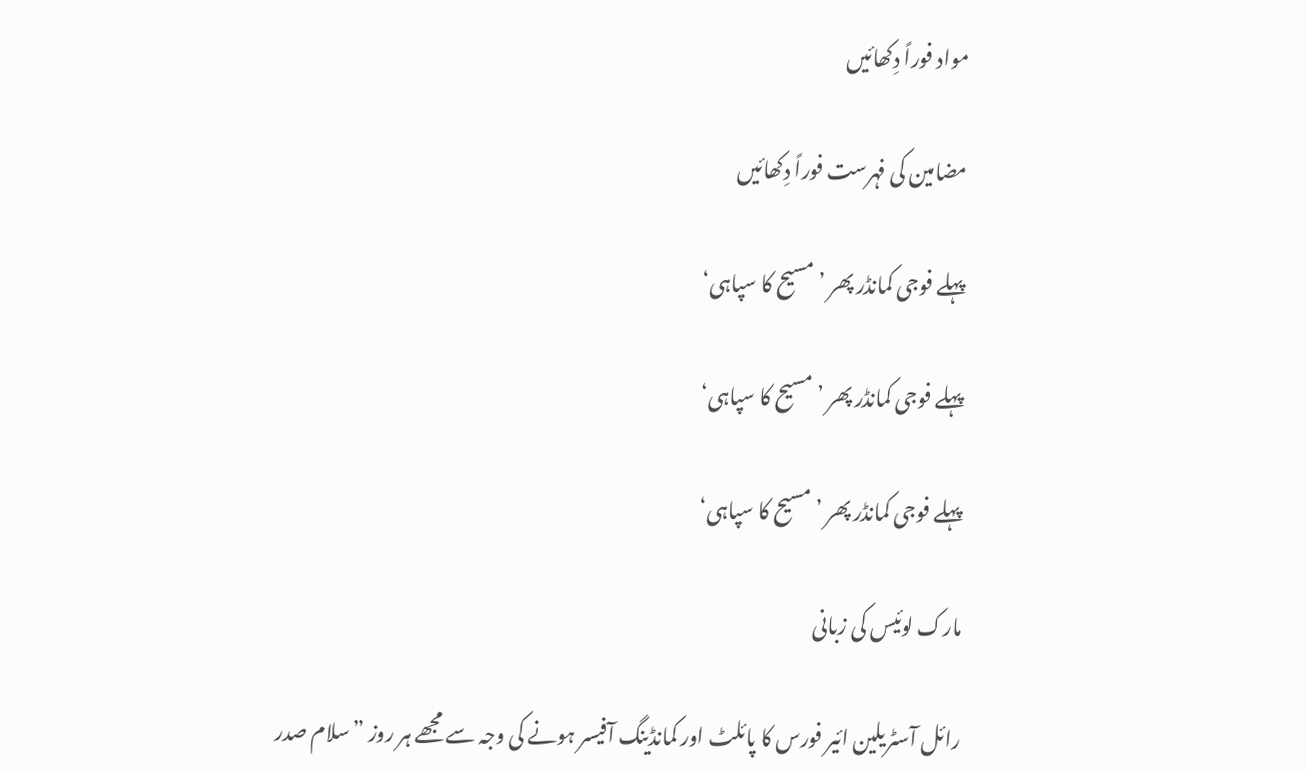مواد فوراً دِکھائیں

مضامین کی فہرست فوراً دِکھائیں

پہلے فوجی کمانڈر پھر ’مسیح کا سپاہی‘

پہلے فوجی کمانڈر پھر ’مسیح کا سپاہی‘

پہلے فوجی کمانڈر پھر ’مسیح کا سپاہی‘

مارک لوئیس کی زبانی

رائل آسٹریلین ائیر فورس کا پائلٹ اور کمانڈینگ آفیسر ہونے کی وجہ سے مجھے ہر روز ”سلام صدر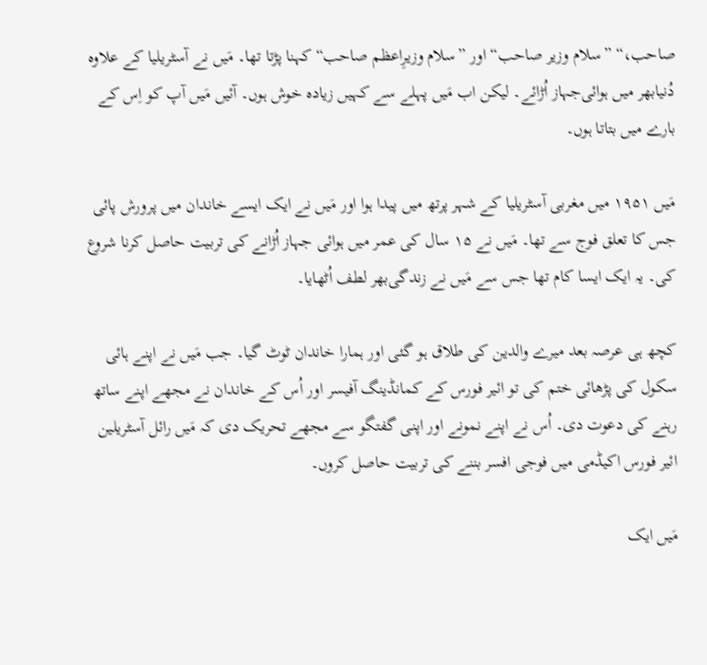صاحب،“ ”سلام وزیر صاحب“ اور ”سلام وزیرِاعظم صاحب“ کہنا پڑتا تھا۔ مَیں نے آسٹریلیا کے علاوہ دُنیابھر میں ہوائی‌جہاز اُڑائے۔ لیکن اب مَیں پہلے سے کہیں زیادہ خوش ہوں۔ آئیں مَیں آپ کو اِس کے بارے میں بتاتا ہوں۔

مَیں ۱۹۵۱ میں مغربی آسٹریلیا کے شہر پرتھ میں پیدا ہوا اور مَیں نے ایک ایسے خاندان میں پرورش پائی جس کا تعلق فوج سے تھا۔ مَیں نے ۱۵ سال کی عمر میں ہوائی جہاز اُڑانے کی تربیت حاصل کرنا شروع کی۔ یہ ایک ایسا کام تھا جس سے مَیں نے زندگی‌بھر لطف اُٹھایا۔

کچھ ہی عرصہ بعد میرے والدین کی طلاق ہو گئی اور ہمارا خاندان ٹوٹ گیا۔ جب مَیں نے اپنے ہائی سکول کی پڑھائی ختم کی تو ائیر فورس کے کمانڈینگ آفیسر اور اُس کے خاندان نے مجھے اپنے ساتھ رہنے کی دعوت دی۔ اُس نے اپنے نمونے اور اپنی گفتگو سے مجھے تحریک دی کہ مَیں رائل آسٹریلین ائیر فورس اکیڈمی میں فوجی افسر بننے کی تربیت حاصل کروں۔

مَیں ایک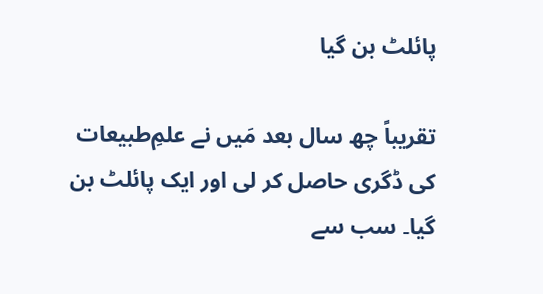پائلٹ بن گیا

تقریباً چھ سال بعد مَیں نے علمِ‌طبیعات کی ڈگری حاصل کر لی اور ایک پائلٹ بن گیا۔ سب سے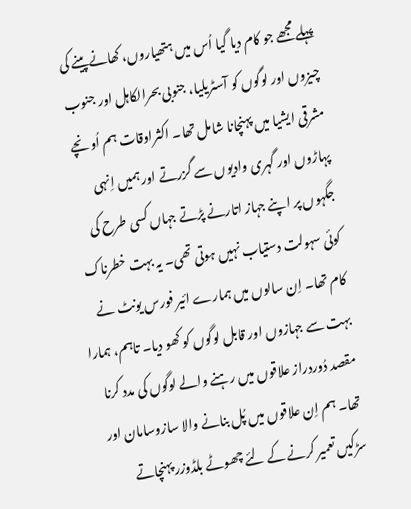پہلے مجھے جو کام دیا گیا اُس میں ہتھیاروں، کھانےپینے کی چیزوں اور لوگوں کو آسٹریلیا، جنوبی بحرالکاہل اور جنوب مشرقی ایشیا میں پہنچانا شامل تھا۔ اکثراوقات ہم اُونچے پہاڑوں اور گہری وادیوں سے گزرتے اور ہمیں اِنہی جگہوں پر اپنے جہاز اتارنے پڑتے جہاں کسی طرح کی کوئی سہولت دستیاب نہیں ہوتی تھی۔ یہ بہت خطرناک کام تھا۔ اِن سالوں میں ہمارے ائیر فورس یونٹ نے بہت سے جہازوں اور قابل لوگوں کو کھو دیا۔ تاہم، ہمارا مقصد دُوردراز علاقوں میں رہنے والے لوگوں کی مدد کرنا تھا۔ ہم اِن علاقوں میں پُل بنانے والا سازوسامان اور سڑکیں تعمیر کرنے کے لئے چھوٹے بلڈوزر پہنچاتے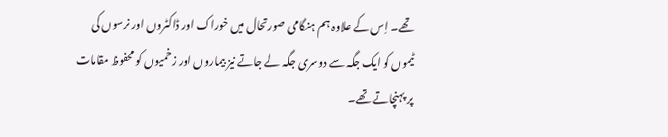تھے۔ اِس کے علاوہ ہم ہنگامی صورتحال میں خوراک اور ڈاکٹروں اور نرسوں کی ٹیموں کو ایک جگہ سے دوسری جگہ لے جاتے نیز بیماروں اور زخمیوں کو محفوظ مقامات پر پہنچاتے تھے۔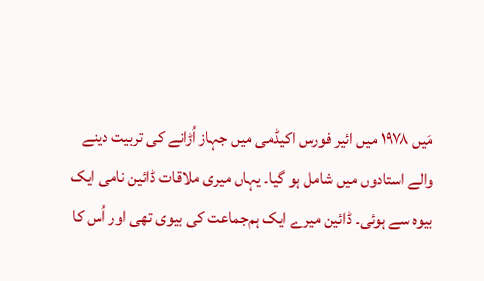مَیں ۱۹۷۸ میں ائیر فورس اکیڈمی میں جہاز اُڑانے کی تربیت دینے والے استادوں میں شامل ہو گیا۔ یہاں میری ملاقات ڈائین نامی ایک بیوہ سے ہوئی۔ ڈائین میرے ایک ہم‌جماعت کی بیوی تھی اور اُس کا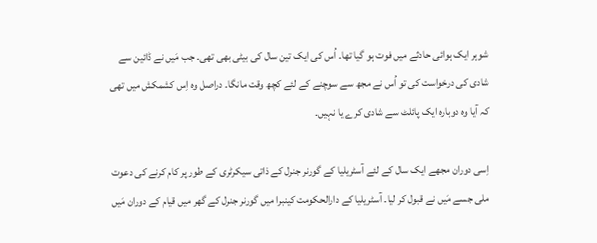شوہر ایک ہوائی حادثے میں فوت ہو گیا تھا۔ اُس کی ایک تین سال کی بیٹی بھی تھی۔ جب مَیں نے ڈائین سے شادی کی درخواست کی تو اُس نے مجھ سے سوچنے کے لئے کچھ وقت مانگا۔ دراصل وہ اِس کشمکش میں تھی کہ آیا وہ دوبارہ ایک پائلٹ سے شادی کرے یا نہیں۔

اِسی دوران مجھے ایک سال کے لئے آسٹریلیا کے گورنر جنرل کے ذاتی سیکرٹری کے طور پر کام کرنے کی دعوت ملی جسے مَیں نے قبول کر لیا۔ آسٹریلیا کے دارالحکومت کینبرا میں گورنر جنرل کے گھر میں قیام کے دوران مَیں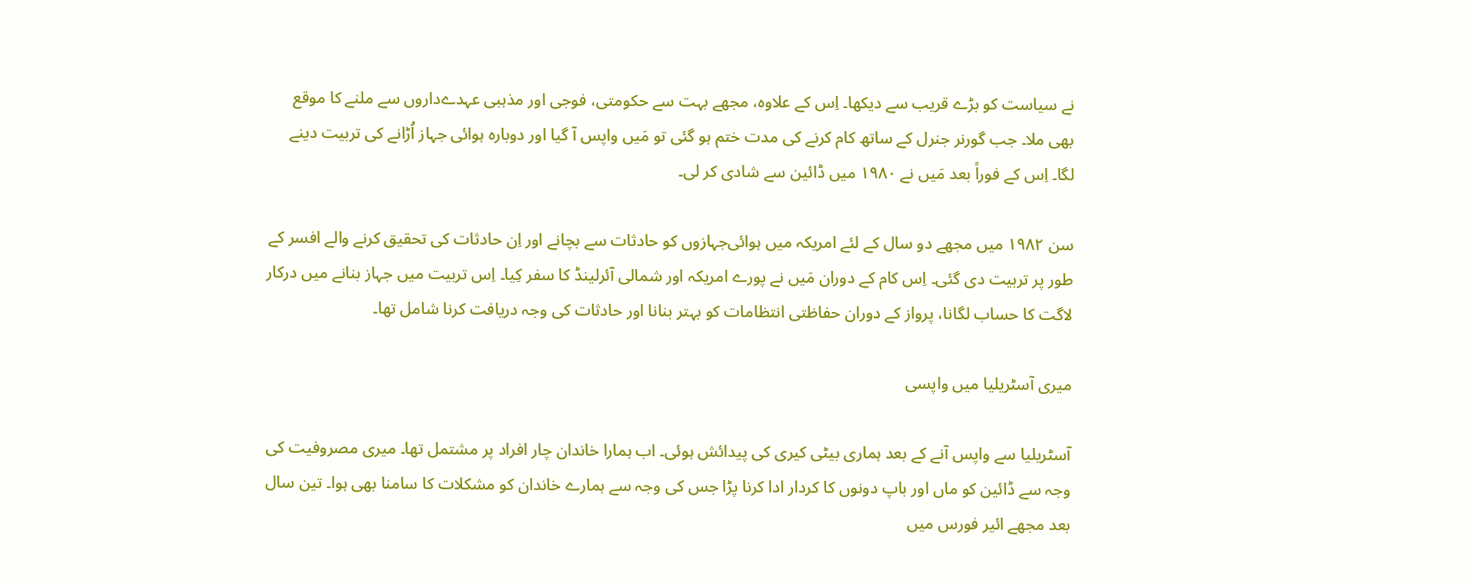نے سیاست کو بڑے قریب سے دیکھا۔ اِس کے علاوہ، مجھے بہت سے حکومتی، فوجی اور مذہبی عہدےداروں سے ملنے کا موقع بھی ملا۔ جب گورنر جنرل کے ساتھ کام کرنے کی مدت ختم ہو گئی تو مَیں واپس آ گیا اور دوبارہ ہوائی جہاز اُڑانے کی تربیت دینے لگا۔ اِس کے فوراً بعد مَیں نے ۱۹۸۰ میں ڈائین سے شادی کر لی۔

سن ۱۹۸۲ میں مجھے دو سال کے لئے امریکہ میں ہوائی‌جہازوں کو حادثات سے بچانے اور اِن حادثات کی تحقیق کرنے والے افسر کے طور پر تربیت دی گئی۔ اِس کام کے دوران مَیں نے پورے امریکہ اور شمالی آئرلینڈ کا سفر کِیا۔ اِس تربیت میں جہاز بنانے میں درکار لاگت کا حساب لگانا، پرواز کے دوران حفاظتی انتظامات کو بہتر بنانا اور حادثات کی وجہ دریافت کرنا شامل تھا۔

میری آسٹریلیا میں واپسی

آسٹریلیا سے واپس آنے کے بعد ہماری بیٹی کیری کی پیدائش ہوئی۔ اب ہمارا خاندان چار افراد پر مشتمل تھا۔ میری مصروفیت کی وجہ سے ڈائین کو ماں اور باپ دونوں کا کردار ادا کرنا پڑا جس کی وجہ سے ہمارے خاندان کو مشکلات کا سامنا بھی ہوا۔ تین سال بعد مجھے ائیر فورس میں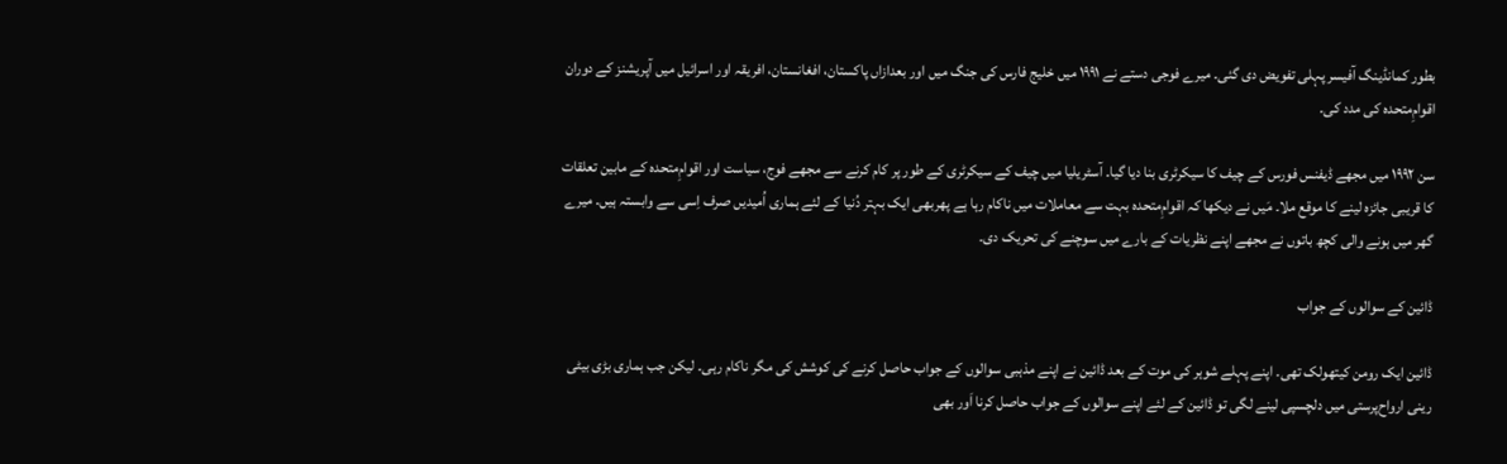بطور کمانڈینگ آفیسر پہلی تفویض دی گئی۔ میرے فوجی دستے نے ۱۹۹۱ میں خلیج فارس کی جنگ میں اور بعدازاں پاکستان، افغانستان، افریقہ اور اسرائیل میں آپریشنز کے دوران اقوامِ‌متحدہ کی مدد کی۔

سن ۱۹۹۲ میں مجھے ڈیفنس فورس کے چیف کا سیکرٹری بنا دیا گیا۔ آسٹریلیا میں چیف کے سیکرٹری کے طور پر کام کرنے سے مجھے فوج، سیاست اور اقوامِ‌متحدہ کے مابین تعلقات کا قریبی جائزہ لینے کا موقع ملا۔ مَیں نے دیکھا کہ اقوامِ‌متحدہ بہت سے معاملات میں ناکام رہا ہے پھربھی ایک بہتر دُنیا کے لئے ہماری اُمیدیں صرف اِسی سے وابستہ ہیں۔ میرے گھر میں ہونے والی کچھ باتوں نے مجھے اپنے نظریات کے بارے میں سوچنے کی تحریک دی۔

ڈائین کے سوالوں کے جواب

ڈائین ایک رومن کیتھولک تھی۔ اپنے پہلے شوہر کی موت کے بعد ڈائین نے اپنے مذہبی سوالوں کے جواب حاصل کرنے کی کوشش کی مگر ناکام رہی۔ لیکن جب ہماری بڑی بیٹی رینی ارواح‌پرستی میں دلچسپی لینے لگی تو ڈائین کے لئے اپنے سوالوں کے جواب حاصل کرنا اَور بھی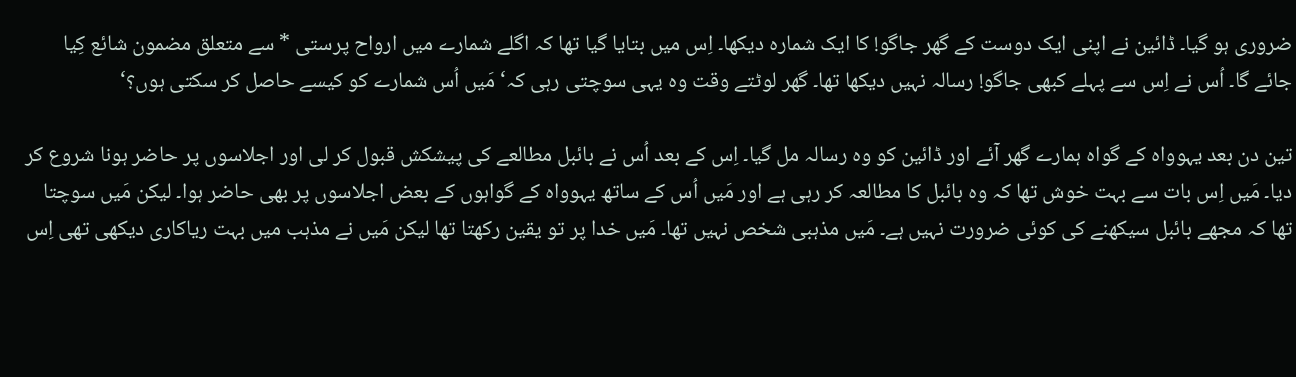ضروری ہو گیا۔ ڈائین نے اپنی ایک دوست کے گھر جاگو! کا ایک شمارہ دیکھا۔ اِس میں بتایا گیا تھا کہ اگلے شمارے میں ارواح پرستی * سے متعلق مضمون شائع کِیا جائے گا۔ اُس نے اِس سے پہلے کبھی جاگو! رسالہ نہیں دیکھا تھا۔ گھر لوٹتے وقت وہ یہی سوچتی رہی کہ‘ مَیں اُس شمارے کو کیسے حاصل کر سکتی ہوں؟‘

تین دن بعد یہوواہ کے گواہ ہمارے گھر آئے اور ڈائین کو وہ رسالہ مل گیا۔ اِس کے بعد اُس نے بائبل مطالعے کی پیشکش قبول کر لی اور اجلاسوں پر حاضر ہونا شروع کر دیا۔ مَیں اِس بات سے بہت خوش تھا کہ وہ بائبل کا مطالعہ کر رہی ہے اور مَیں اُس کے ساتھ یہوواہ کے گواہوں کے بعض اجلاسوں پر بھی حاضر ہوا۔ لیکن مَیں سوچتا تھا کہ مجھے بائبل سیکھنے کی کوئی ضرورت نہیں ہے۔ مَیں مذہبی شخص نہیں تھا۔ مَیں خدا پر تو یقین رکھتا تھا لیکن مَیں نے مذہب میں بہت ریاکاری دیکھی تھی اِس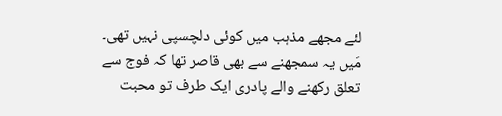لئے مجھے مذہب میں کوئی دلچسپی نہیں تھی۔ مَیں یہ سمجھنے سے بھی قاصر تھا کہ فوج سے تعلق رکھنے والے پادری ایک طرف تو محبت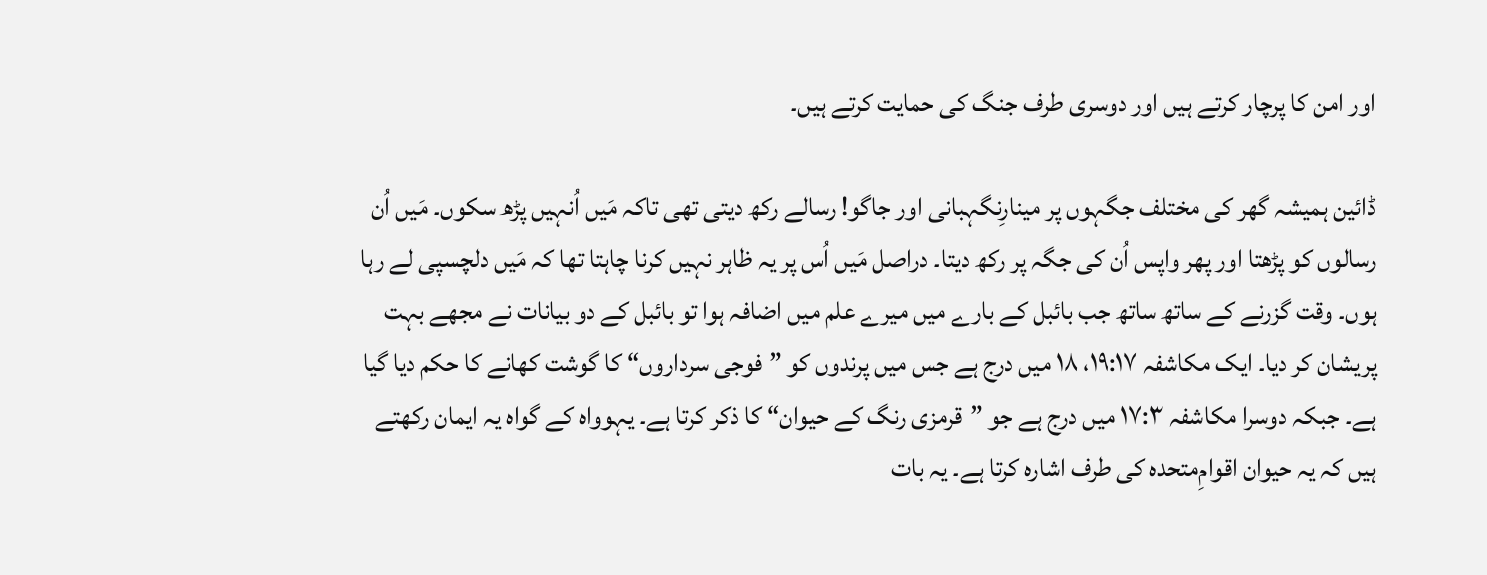اور امن کا پرچار کرتے ہیں اور دوسری طرف جنگ کی حمایت کرتے ہیں۔

ڈائین ہمیشہ گھر کی مختلف جگہوں پر مینارِنگہبانی اور جاگو! رسالے رکھ دیتی تھی تاکہ مَیں اُنہیں پڑھ سکوں۔ مَیں اُن رسالوں کو پڑھتا اور پھر واپس اُن کی جگہ پر رکھ دیتا۔ دراصل مَیں اُس پر یہ ظاہر نہیں کرنا چاہتا تھا کہ مَیں دلچسپی لے رہا ہوں۔ وقت گزرنے کے ساتھ ساتھ جب بائبل کے بارے میں میرے علم میں اضافہ ہوا تو بائبل کے دو بیانات نے مجھے بہت پریشان کر دیا۔ ایک مکاشفہ ۱۹:۱۷، ۱۸ میں درج ہے جس میں پرندوں کو ”فوجی سرداروں“ کا گوشت کھانے کا حکم دیا گیا ہے۔ جبکہ دوسرا مکاشفہ ۱۷:۳ میں درج ہے جو ”قرمزی رنگ کے حیوان“ کا ذکر کرتا ہے۔ یہوواہ کے گواہ یہ ایمان رکھتے ہیں کہ یہ حیوان اقوامِ‌متحدہ کی طرف اشارہ کرتا ہے۔ یہ بات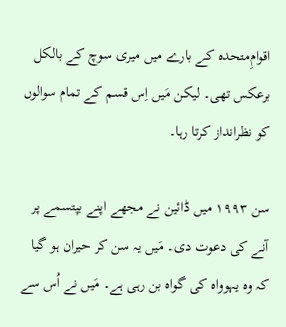اقوامِ‌متحدہ کے بارے میں میری سوچ کے بالکل برعکس تھی۔ لیکن مَیں اِس قسم کے تمام سوالوں کو نظرانداز کرتا رہا۔

سن ۱۹۹۳ میں ڈائین نے مجھے اپنے بپتسمے پر آنے کی دعوت دی۔ مَیں یہ سن کر حیران ہو گیا کہ وہ یہوواہ کی گواہ بن رہی ہے۔ مَیں نے اُس سے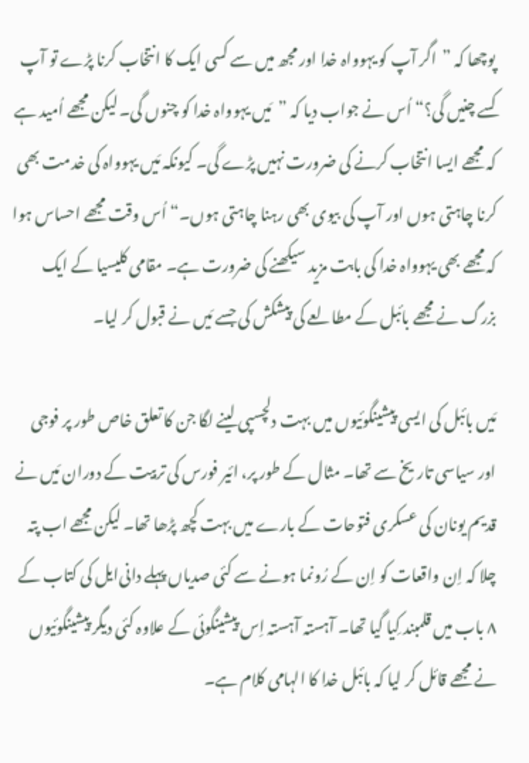پوچھا کہ ”اگر آپ کو یہوواہ خدا اور مجھ میں سے کسی ایک کا انتخاب کرنا پڑے تو آپ کسے چنیں گی؟“ اُس نے جواب دیا کہ ”مَیں یہوواہ خدا کو چنوں گی۔ لیکن مجھے اُمید ہے کہ مجھے ایسا انتخاب کرنے کی ضرورت نہیں پڑے گی۔ کیونکہ مَیں یہوواہ کی خدمت بھی کرنا چاہتی ہوں اور آپ کی بیوی بھی رہنا چاہتی ہوں۔“ اُس وقت مجھے احساس ہوا کہ مجھے بھی یہوواہ خدا کی بابت مزید سیکھنے کی ضرورت ہے۔ مقامی کلیسیا کے ایک بزرگ نے مجھے بائبل کے مطالعے کی پیشکش کی جسے مَیں نے قبول کر لیا۔

مَیں بائبل کی ایسی پیشینگوئیوں میں بہت دلچسپی لینے لگا جن کا تعلق خاص طور پر فوجی اور سیاسی تاریخ سے تھا۔ مثال کے طور پر، ائیر فورس کی تربیت کے دوران مَیں نے قدیم یونان کی عسکری فتوحات کے بارے میں بہت کچھ پڑھا تھا۔ لیکن مجھے اب پتہ چلا کہ اِن واقعات کو اِن کے رُونما ہونے سے کئی صدیاں پہلے دانی‌ایل کی کتاب کے ۸ باب میں قلمبند کِیا گیا تھا۔ آہستہ آہستہ اِس پیشینگوئی کے علاوہ کئی دیگر پیشینگوئیوں نے مجھے قائل کر لیا کہ بائبل خدا کا الہامی کلام ہے۔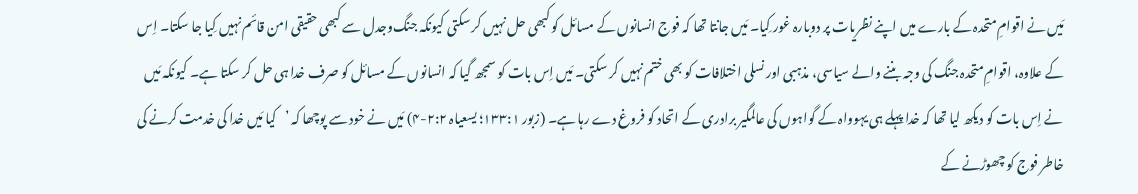مَیں نے اقوامِ‌متحدہ کے بارے میں اپنے نظریات پر دوبارہ غور کِیا۔ مَیں جانتا تھا کہ فوج انسانوں کے مسائل کو کبھی حل نہیں کر سکتی کیونکہ جنگ‌وجدل سے کبھی حقیقی امن قائم نہیں کِیا جا سکتا۔ اِس کے علاوہ، اقوامِ‌متحدہ جنگ کی وجہ بننے والے سیاسی، مذہبی اور نسلی اختلافات کو بھی ختم نہیں کر سکتی۔ مَیں اِس بات کو سمجھ گیا کہ انسانوں کے مسائل کو صرف خدا ہی حل کر سکتا ہے۔ کیونکہ مَیں نے اِس بات کو دیکھ لیا تھا کہ خدا پہلے ہی یہوواہ کے گواہوں کی عالمگیر برادری کے اتحاد کو فروغ دے رہا ہے۔ (زبور ۱۳۳:۱؛ یسعیاہ ۲:۲-۴) مَیں نے خود سے پوچھا کہ ’کیا مَیں خدا کی خدمت کرنے کی خاطر فوج کو چھوڑنے کے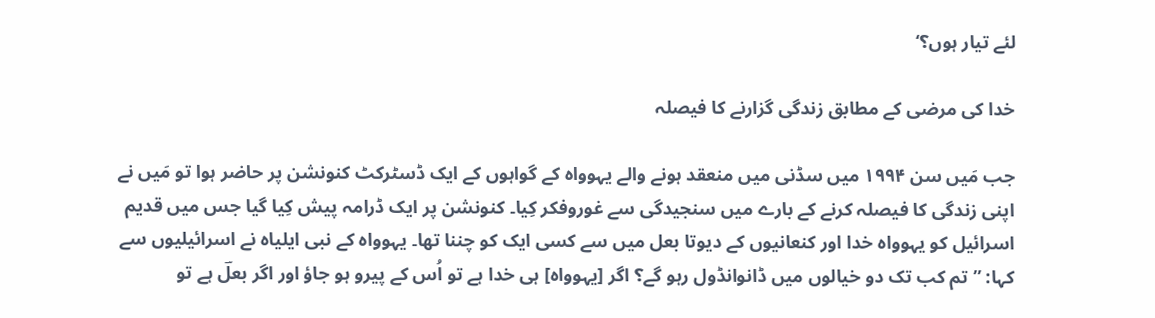لئے تیار ہوں؟‘

خدا کی مرضی کے مطابق زندگی گزارنے کا فیصلہ

جب مَیں سن ۱۹۹۴ میں سڈنی میں منعقد ہونے والے یہوواہ کے گواہوں کے ایک ڈسٹرکٹ کنونشن پر حاضر ہوا تو مَیں نے اپنی زندگی کا فیصلہ کرنے کے بارے میں سنجیدگی سے غوروفکر کِیا۔ کنونشن پر ایک ڈرامہ پیش کِیا گیا جس میں قدیم اسرائیل کو یہوواہ خدا اور کنعانیوں کے دیوتا بعل میں سے کسی ایک کو چننا تھا۔ یہوواہ کے نبی ایلیاہ نے اسرائیلیوں سے کہا: ”تم کب تک دو خیالوں میں ڈانوانڈول رہو گے؟ اگر [یہوواہ] ہی خدا ہے تو اُس کے پیرو ہو جاؤ اور اگر بعلؔ ہے تو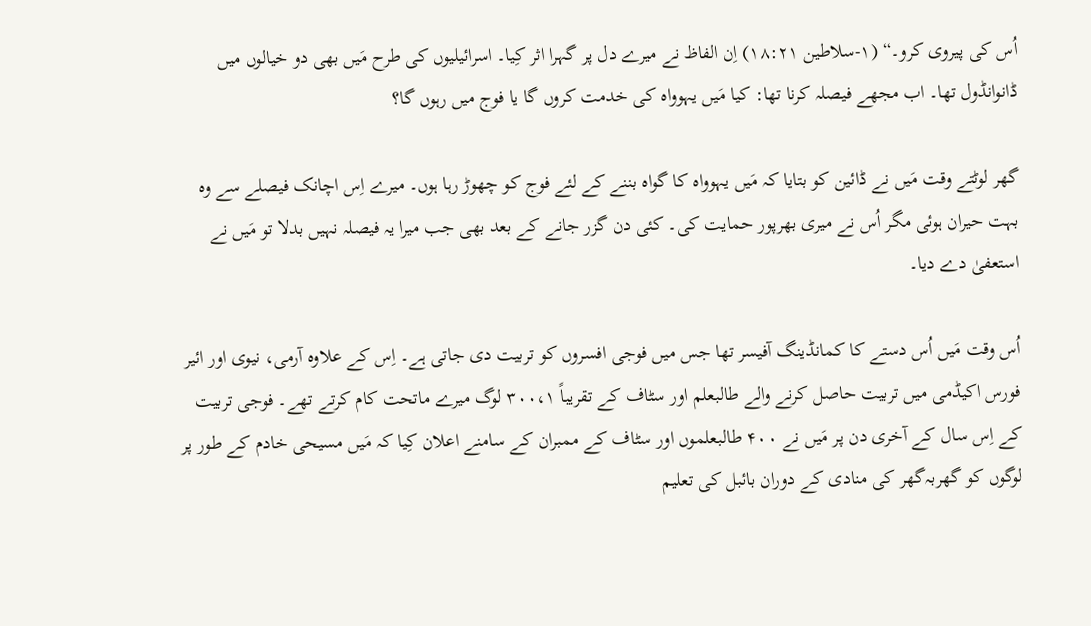اُس کی پیروی کرو۔“ (۱-سلاطین ۱۸:۲۱) اِن الفاظ نے میرے دل پر گہرا اثر کِیا۔ اسرائیلیوں کی طرح مَیں بھی دو خیالوں میں ڈانوانڈول تھا۔ اب مجھے فیصلہ کرنا تھا: کیا مَیں یہوواہ کی خدمت کروں گا یا فوج میں رہوں گا؟

گھر لوٹتے وقت مَیں نے ڈائین کو بتایا کہ مَیں یہوواہ کا گواہ بننے کے لئے فوج کو چھوڑ رہا ہوں۔ میرے اِس اچانک فیصلے سے وہ بہت حیران ہوئی مگر اُس نے میری بھرپور حمایت کی۔ کئی دن گزر جانے کے بعد بھی جب میرا یہ فیصلہ نہیں بدلا تو مَیں نے استعفیٰ دے دیا۔

اُس وقت مَیں اُس دستے کا کمانڈینگ آفیسر تھا جس میں فوجی افسروں کو تربیت دی جاتی ہے۔ اِس کے علاوہ آرمی، نیوی اور ائیر فورس اکیڈمی میں تربیت حاصل کرنے والے طالبعلم اور سٹاف کے تقریباً ۳۰۰،۱ لوگ میرے ماتحت کام کرتے تھے۔ فوجی تربیت کے اِس سال کے آخری دن پر مَیں نے ۴۰۰ طالبعلموں اور سٹاف کے ممبران کے سامنے اعلان کِیا کہ مَیں مسیحی خادم کے طور پر لوگوں کو گھربہ‌گھر کی منادی کے دوران بائبل کی تعلیم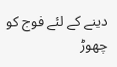دینے کے لئے فوج کو چھوڑ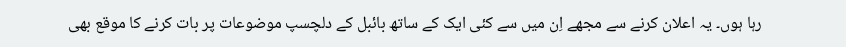رہا ہوں۔ یہ اعلان کرنے سے مجھے اِن میں سے کئی ایک کے ساتھ بائبل کے دلچسپ موضوعات پر بات کرنے کا موقع بھی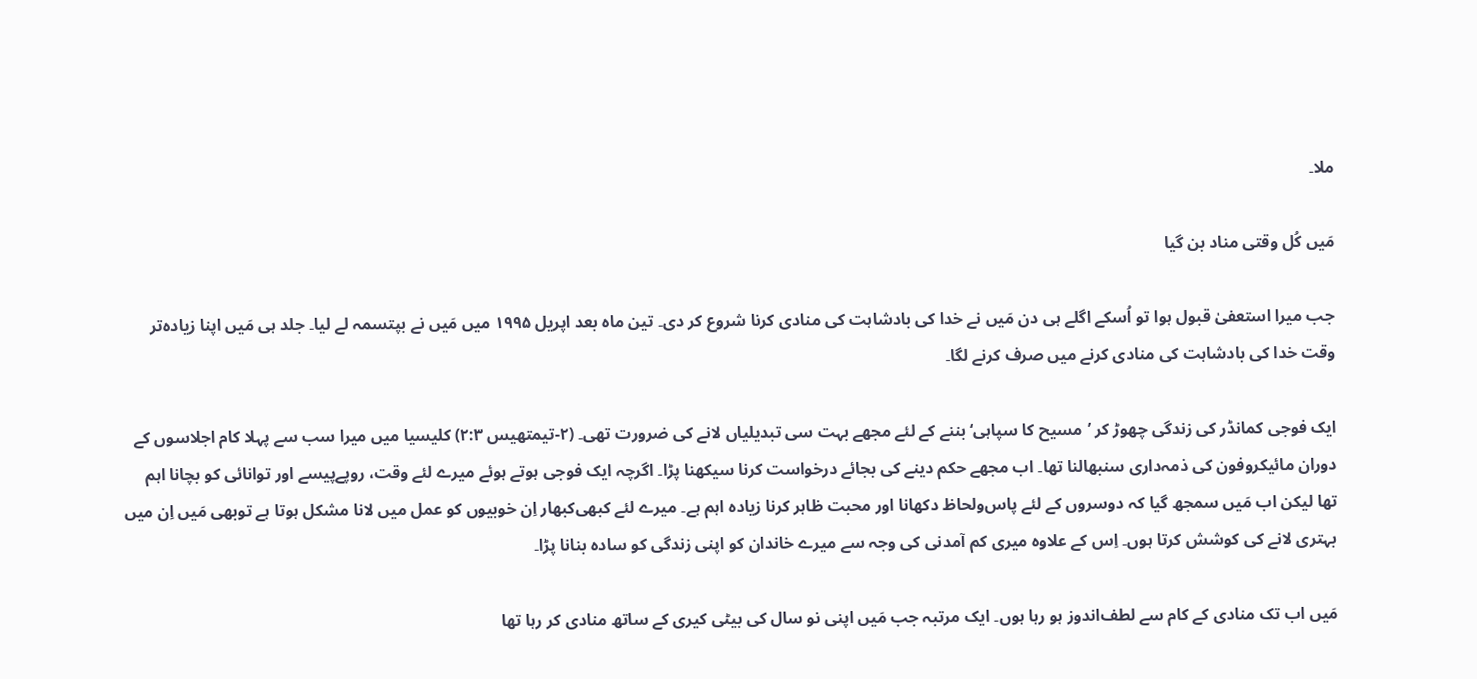ملا۔

مَیں کُل وقتی مناد بن گیا

جب میرا استعفیٰ قبول ہوا تو اُسکے اگلے ہی دن مَیں نے خدا کی بادشاہت کی منادی کرنا شروع کر دی۔ تین ماہ بعد اپریل ۱۹۹۵ میں مَیں نے بپتسمہ لے لیا۔ جلد ہی مَیں اپنا زیادہ‌تر وقت خدا کی بادشاہت کی منادی کرنے میں صرف کرنے لگا۔

ایک فوجی کمانڈر کی زندگی چھوڑ کر ’مسیح کا سپاہی‘ بننے کے لئے مجھے بہت سی تبدیلیاں لانے کی ضرورت تھی۔ (۲-تیمتھیس ۲:۳) کلیسیا میں میرا سب سے پہلا کام اجلاسوں کے دوران مائیکروفون کی ذمہ‌داری سنبھالنا تھا۔ اب مجھے حکم دینے کی بجائے درخواست کرنا سیکھنا پڑا۔ اگرچہ ایک فوجی ہوتے ہوئے میرے لئے وقت، روپےپیسے اور توانائی کو بچانا اہم تھا لیکن اب مَیں سمجھ گیا کہ دوسروں کے لئے پاس‌ولحاظ دکھانا اور محبت ظاہر کرنا زیادہ اہم ہے۔ میرے لئے کبھی‌کبھار اِن خوبیوں کو عمل میں لانا مشکل ہوتا ہے توبھی مَیں اِن میں بہتری لانے کی کوشش کرتا ہوں۔ اِس کے علاوہ میری کم آمدنی کی وجہ سے میرے خاندان کو اپنی زندگی کو سادہ بنانا پڑا۔

مَیں اب تک منادی کے کام سے لطف‌اندوز ہو رہا ہوں۔ ایک مرتبہ جب مَیں اپنی نو سال کی بیٹی کیری کے ساتھ منادی کر رہا تھا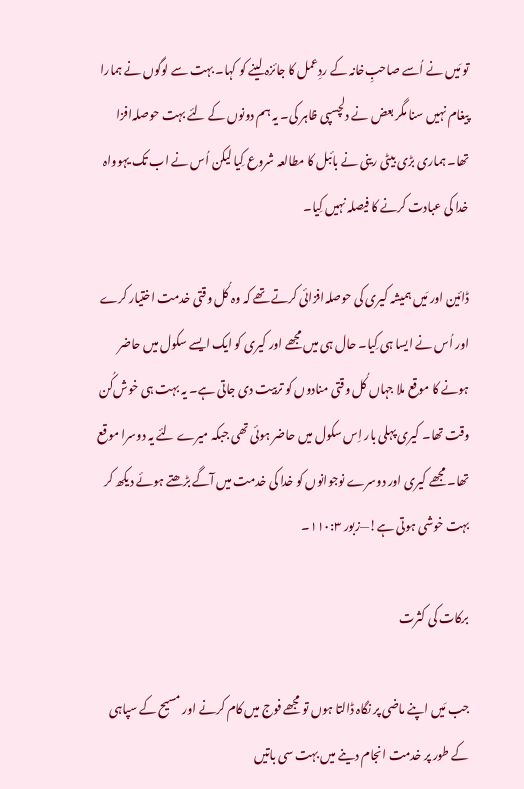تو مَیں نے اُسے صاحبِ‌خانہ کے ردِعمل کا جائزہ لینے کو کہا۔ بہت سے لوگوں نے ہمارا پیغام نہیں سنا مگر بعض نے دلچسپی ظاہر کی۔ یہ ہم دونوں کے لئے بہت حوصلہ‌افزا تھا۔ ہماری بڑی بیٹی رینی نے بائبل کا مطالعہ شروع کِیا لیکن اُس نے اب تک یہوواہ خدا کی عبادت کرنے کا فیصلہ نہیں کِیا۔

ڈائین اور مَیں ہمیشہ کیری کی حوصلہ‌افزائی کرتے تھے کہ وہ کُل وقتی خدمت اختیار کرے اور اُس نے ایسا ہی کِیا۔ حال ہی میں مجھے اور کیری کو ایک ایسے سکول میں حاضر ہونے کا موقع ملا جہاں کُل وقتی منادوں کو تربیت دی جاتی ہے۔ یہ بہت ہی خوش‌کُن وقت تھا۔ کیری پہلی بار اِس سکول میں حاضر ہوئی تھی جبکہ میرے لئے یہ دوسرا موقع تھا۔ مجھے کیری اور دوسرے نوجوانوں کو خدا کی خدمت میں آگے بڑھتے ہوئے دیکھ کر بہت خوشی ہوتی ہے!—زبور ۱۱۰:۳۔

برکات کی کثرت

جب مَیں اپنے ماضی پر نگاہ ڈالتا ہوں تو مجھے فوج میں کام کرنے اور مسیح کے سپاہی کے طور پر خدمت انجام دینے میں بہت سی باتیں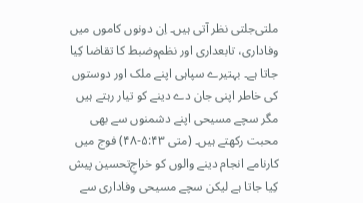ملتی‌جلتی نظر آتی ہیں۔ اِن دونوں کاموں میں وفاداری، تابعداری اور نظم‌وضبط کا تقاضا کِیا جاتا ہے۔ بہتیرے سپاہی اپنے ملک اور دوستوں کی خاطر اپنی جان دے دینے کو تیار رہتے ہیں مگر سچے مسیحی اپنے دشمنوں سے بھی محبت رکھتے ہیں۔ (متی ۵:۴۳-۴۸) فوج میں کارنامے انجام دینے والوں کو خراجِ‌تحسین پیش کِیا جاتا ہے لیکن سچے مسیحی وفاداری سے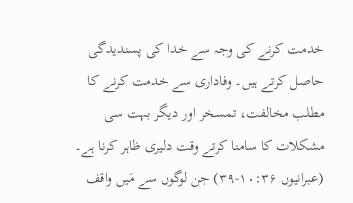خدمت کرنے کی وجہ سے خدا کی پسندیدگی حاصل کرتے ہیں۔ وفاداری سے خدمت کرنے کا مطلب مخالفت، تمسخر اور دیگر بہت سی مشکلات کا سامنا کرتے وقت دلیری ظاہر کرنا ہے۔ (عبرانیوں ۱۰:۳۶-۳۹) جن لوگوں سے مَیں واقف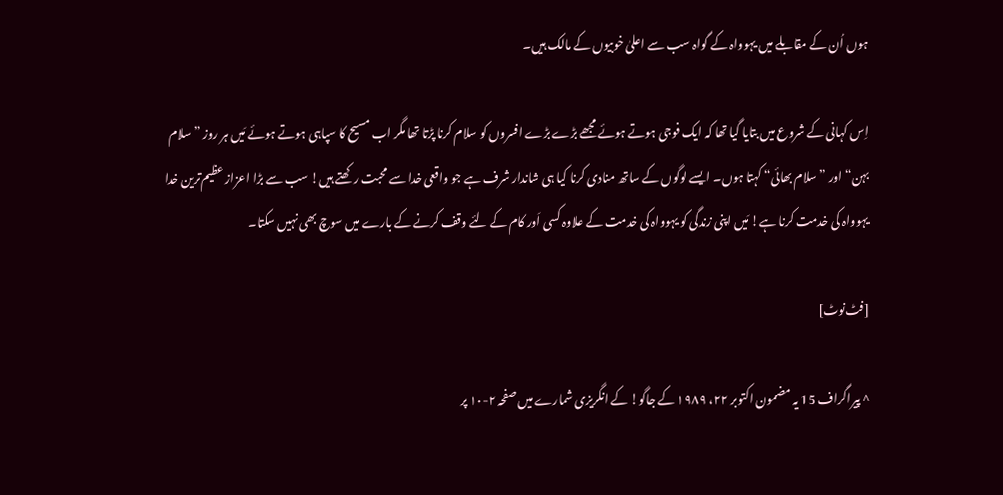ہوں اُن کے مقابلے میں یہوواہ کے گواہ سب سے اعلیٰ خوبیوں کے مالک ہیں۔

اِس کہانی کے شروع میں بتایا گیا تھا کہ ایک فوجی ہوتے ہوئے مجھے بڑے بڑے افسروں کو سلام کرنا پڑتا تھا مگر اب مسیح کا سپاہی ہوتے ہوئے مَیں ہر روز ”سلام بہن“ اور ”سلام بھائی“ کہتا ہوں۔ ایسے لوگوں کے ساتھ منادی کرنا کیا ہی شاندار شرف ہے جو واقعی خدا سے محبت رکھتے ہیں! سب سے بڑا اعزاز عظیم‌ترین خدا یہوواہ کی خدمت کرنا ہے! مَیں اپنی زندگی کو یہوواہ کی خدمت کے علاوہ کسی اَور کام کے لئے وقف کرنے کے بارے میں سوچ بھی نہیں سکتا۔

[فٹ‌نوٹ]

^ پیراگراف 15 یہ مضمون اکتوبر ۲۲، ۱۹۸۹ کے جاگو! کے انگریزی شمارے میں صفحہ ۲-۱۰ پر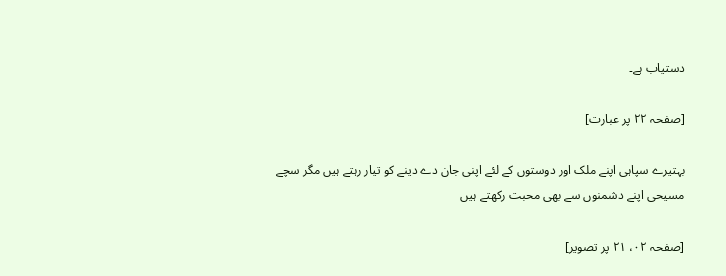دستیاب ہے۔

[صفحہ ۲۲ پر عبارت]

بہتیرے سپاہی اپنے ملک اور دوستوں کے لئے اپنی جان دے دینے کو تیار رہتے ہیں مگر سچے مسیحی اپنے دشمنوں سے بھی محبت رکھتے ہیں

[صفحہ ۰۲، ۲۱ پر تصویر]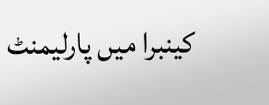کینبرا میں پارلیمنٹ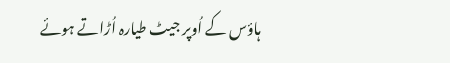ہاؤس کے اُوپر جیٹ طیارہ اُڑاتے ہوئے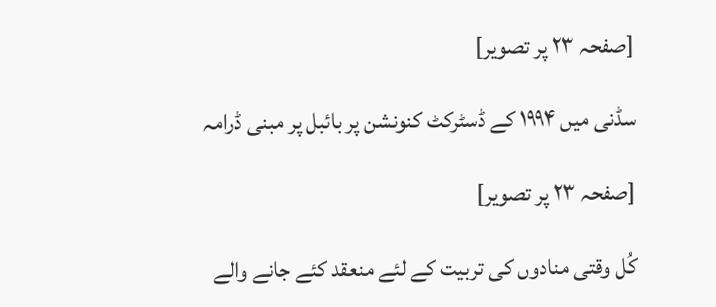[صفحہ ۲۳ پر تصویر]

سڈنی میں ۱۹۹۴ کے ڈسٹرکٹ کنونشن پر بائبل پر مبنی ڈرامہ

[صفحہ ۲۳ پر تصویر]

کُل وقتی منادوں کی تربیت کے لئے منعقد کئے جانے والے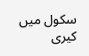سکول میں کیری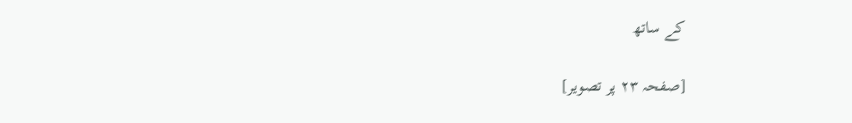کے ساتھ

[صفحہ ۲۳ پر تصویر]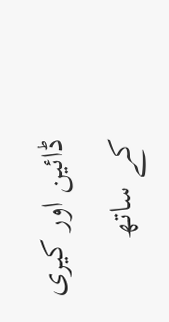ڈائین اور کیری کے ساتھ